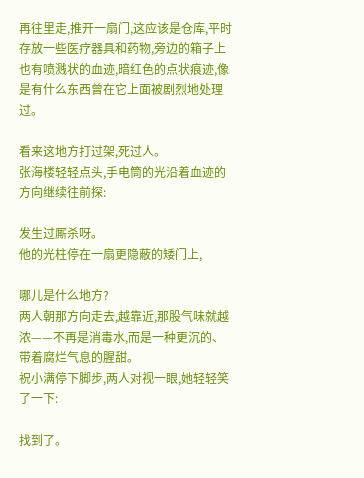再往里走,推开一扇门,这应该是仓库,平时存放一些医疗器具和药物,旁边的箱子上也有喷溅状的血迹,暗红色的点状痕迹,像是有什么东西曾在它上面被剧烈地处理过。

看来这地方打过架,死过人。
张海楼轻轻点头,手电筒的光沿着血迹的方向继续往前探:

发生过厮杀呀。
他的光柱停在一扇更隐蔽的矮门上,

哪儿是什么地方?
两人朝那方向走去,越靠近,那股气味就越浓——不再是消毒水,而是一种更沉的、带着腐烂气息的腥甜。
祝小满停下脚步,两人对视一眼,她轻轻笑了一下:

找到了。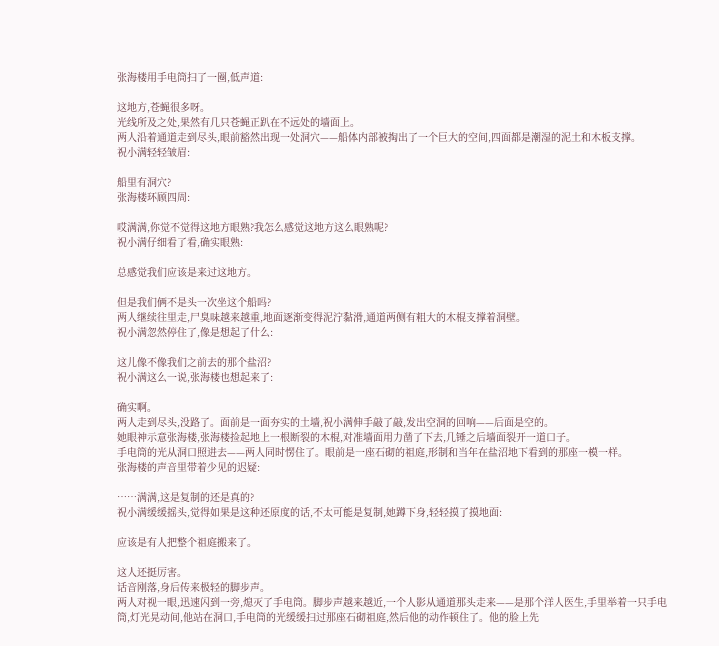张海楼用手电筒扫了一圈,低声道:

这地方,苍蝇很多呀。
光线所及之处,果然有几只苍蝇正趴在不远处的墙面上。
两人沿着通道走到尽头,眼前豁然出现一处洞穴——船体内部被掏出了一个巨大的空间,四面都是潮湿的泥土和木板支撑。
祝小满轻轻皱眉:

船里有洞穴?
张海楼环顾四周:

哎满满,你觉不觉得这地方眼熟?我怎么感觉这地方这么眼熟呢?
祝小满仔细看了看,确实眼熟:

总感觉我们应该是来过这地方。

但是我们俩不是头一次坐这个船吗?
两人继续往里走,尸臭味越来越重,地面逐渐变得泥泞黏滑,通道两侧有粗大的木棍支撑着洞壁。
祝小满忽然停住了,像是想起了什么:

这儿像不像我们之前去的那个盐沼?
祝小满这么一说,张海楼也想起来了:

确实啊。
两人走到尽头,没路了。面前是一面夯实的土墙,祝小满伸手敲了敲,发出空洞的回响——后面是空的。
她眼神示意张海楼,张海楼捡起地上一根断裂的木棍,对准墙面用力凿了下去,几锤之后墙面裂开一道口子。
手电筒的光从洞口照进去——两人同时愣住了。眼前是一座石砌的祖庭,形制和当年在盐沼地下看到的那座一模一样。
张海楼的声音里带着少见的迟疑:

……满满,这是复制的还是真的?
祝小满缓缓摇头,觉得如果是这种还原度的话,不太可能是复制,她蹲下身,轻轻摸了摸地面:

应该是有人把整个祖庭搬来了。

这人还挺厉害。
话音刚落,身后传来极轻的脚步声。
两人对视一眼,迅速闪到一旁,熄灭了手电筒。脚步声越来越近,一个人影从通道那头走来——是那个洋人医生,手里举着一只手电筒,灯光晃动间,他站在洞口,手电筒的光缓缓扫过那座石砌祖庭,然后他的动作顿住了。他的脸上先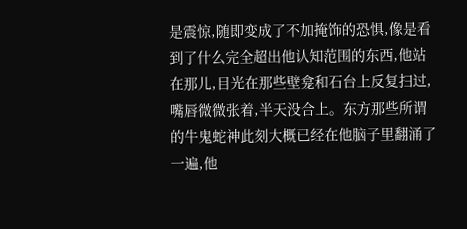是震惊,随即变成了不加掩饰的恐惧,像是看到了什么完全超出他认知范围的东西,他站在那儿,目光在那些壁龛和石台上反复扫过,嘴唇微微张着,半天没合上。东方那些所谓的牛鬼蛇神此刻大概已经在他脑子里翻涌了一遍,他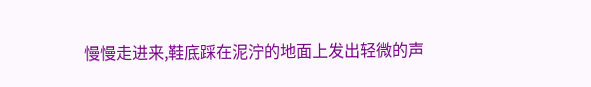慢慢走进来,鞋底踩在泥泞的地面上发出轻微的声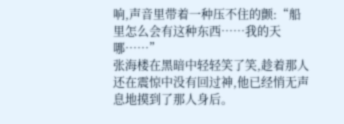响,声音里带着一种压不住的颤:“船里怎么会有这种东西……我的天哪……”
张海楼在黑暗中轻轻笑了笑,趁着那人还在震惊中没有回过神,他已经悄无声息地摸到了那人身后。